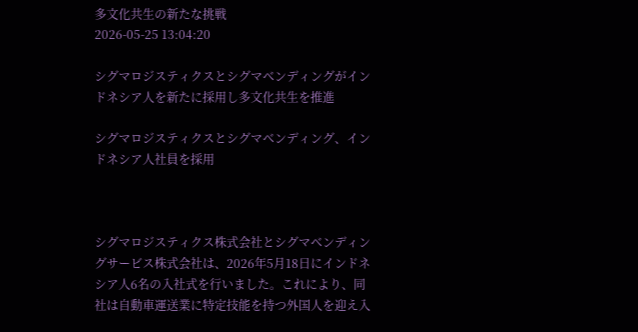多文化共生の新たな挑戦
2026-05-25 13:04:20

シグマロジスティクスとシグマベンディングがインドネシア人を新たに採用し多文化共生を推進

シグマロジスティクスとシグマベンディング、インドネシア人社員を採用



シグマロジスティクス株式会社とシグマベンディングサービス株式会社は、2026年5月18日にインドネシア人6名の入社式を行いました。これにより、同社は自動車運送業に特定技能を持つ外国人を迎え入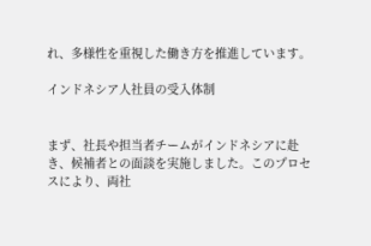れ、多様性を重視した働き方を推進しています。

インドネシア人社員の受入体制


まず、社長や担当者チームがインドネシアに赴き、候補者との面談を実施しました。このプロセスにより、両社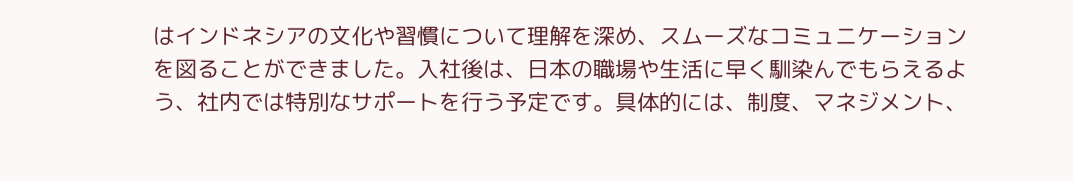はインドネシアの文化や習慣について理解を深め、スムーズなコミュニケーションを図ることができました。入社後は、日本の職場や生活に早く馴染んでもらえるよう、社内では特別なサポートを行う予定です。具体的には、制度、マネジメント、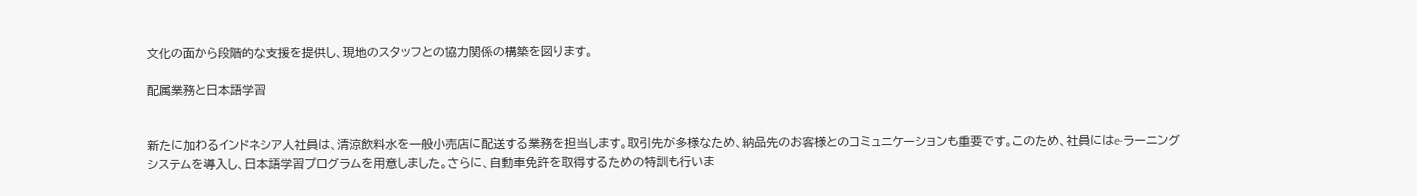文化の面から段階的な支援を提供し、現地のスタッフとの協力関係の構築を図ります。

配属業務と日本語学習


新たに加わるインドネシア人社員は、清涼飲料水を一般小売店に配送する業務を担当します。取引先が多様なため、納品先のお客様とのコミュニケーションも重要です。このため、社員にはe-ラーニングシステムを導入し、日本語学習プログラムを用意しました。さらに、自動車免許を取得するための特訓も行いま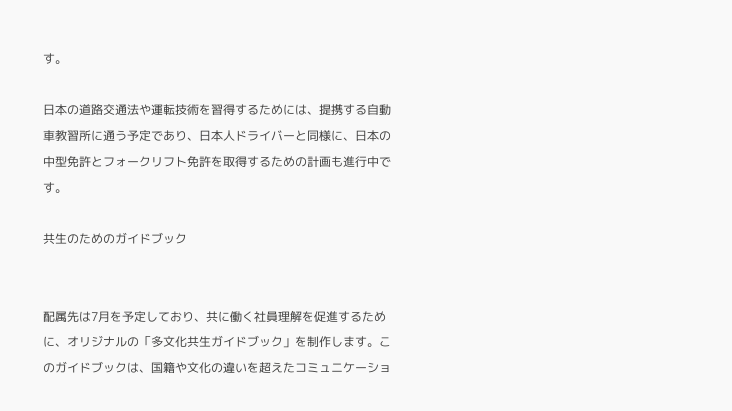す。

日本の道路交通法や運転技術を習得するためには、提携する自動車教習所に通う予定であり、日本人ドライバーと同様に、日本の中型免許とフォークリフト免許を取得するための計画も進行中です。

共生のためのガイドブック


配属先は7月を予定しており、共に働く社員理解を促進するために、オリジナルの「多文化共生ガイドブック」を制作します。このガイドブックは、国籍や文化の違いを超えたコミュニケーショ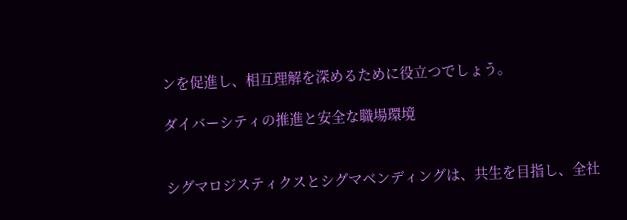ンを促進し、相互理解を深めるために役立つでしょう。

ダイバーシティの推進と安全な職場環境


シグマロジスティクスとシグマベンディングは、共生を目指し、全社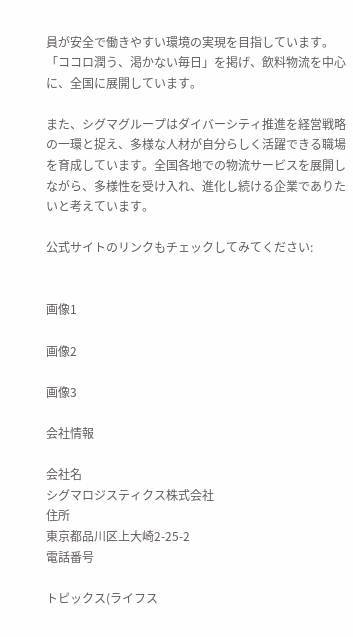員が安全で働きやすい環境の実現を目指しています。「ココロ潤う、渇かない毎日」を掲げ、飲料物流を中心に、全国に展開しています。

また、シグマグループはダイバーシティ推進を経営戦略の一環と捉え、多様な人材が自分らしく活躍できる職場を育成しています。全国各地での物流サービスを展開しながら、多様性を受け入れ、進化し続ける企業でありたいと考えています。

公式サイトのリンクもチェックしてみてください:


画像1

画像2

画像3

会社情報

会社名
シグマロジスティクス株式会社
住所
東京都品川区上大崎2-25-2
電話番号

トピックス(ライフス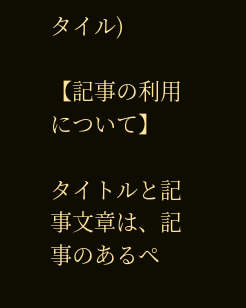タイル)

【記事の利用について】

タイトルと記事文章は、記事のあるペ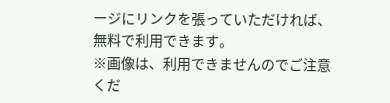ージにリンクを張っていただければ、無料で利用できます。
※画像は、利用できませんのでご注意くだ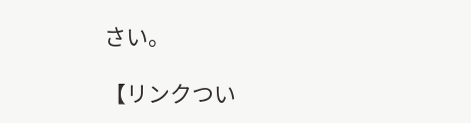さい。

【リンクつい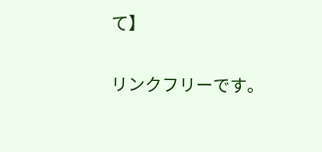て】

リンクフリーです。